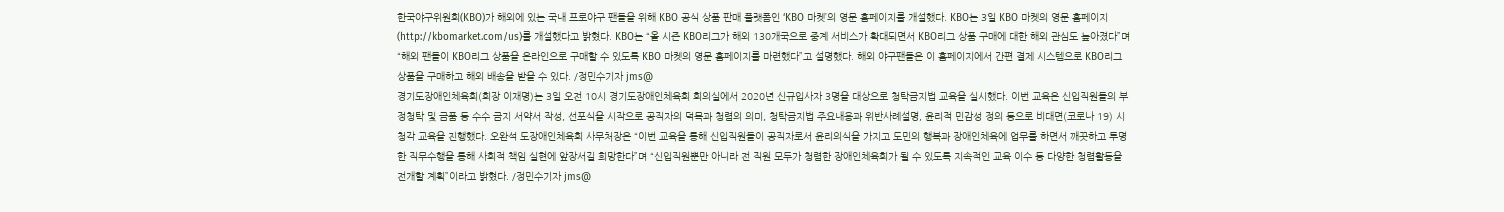한국야구위원회(KBO)가 해외에 있는 국내 프로야구 팬들을 위해 KBO 공식 상품 판매 플랫폼인 ‘KBO 마켓’의 영문 홈페이지를 개설했다. KBO는 3일 KBO 마켓의 영문 홈페이지(http://kbomarket.com/us)를 개설했다고 밝혔다. KBO는 “올 시즌 KBO리그가 해외 130개국으로 중계 서비스가 확대되면서 KBO리그 상품 구매에 대한 해외 관심도 높아졌다”며 “해외 팬들이 KBO리그 상품을 온라인으로 구매할 수 있도록 KBO 마켓의 영문 홈페이지를 마련했다”고 설명했다. 해외 야구팬들은 이 홈페이지에서 간편 결제 시스템으로 KBO리그 상품을 구매하고 해외 배송을 받을 수 있다. /정민수기자 jms@
경기도장애인체육회(회장 이재명)는 3일 오전 10시 경기도장애인체육회 회의실에서 2020년 신규입사자 3명을 대상으로 청탁금지법 교육을 실시했다. 이번 교육은 신입직원들의 부정청탁 및 금품 등 수수 금지 서약서 작성, 선포식을 시작으로 공직자의 덕목과 청렴의 의미, 청탁금지법 주요내용과 위반사례설명, 윤리적 민감성 정의 등으로 비대면(코로나 19) 시청각 교육을 진행했다. 오완석 도장애인체육회 사무처장은 “이번 교육을 통해 신입직원들이 공직자로서 윤리의식을 가지고 도민의 행복과 장애인체육에 업무를 하면서 깨끗하고 투명한 직무수행을 통해 사회적 책임 실현에 앞장서길 희망한다”며 “신입직원뿐만 아니라 전 직원 모두가 청렴한 장애인체육회가 될 수 있도록 지속적인 교육 이수 등 다양한 청렴활동을 전개할 계획”이라고 밝혔다. /정민수기자 jms@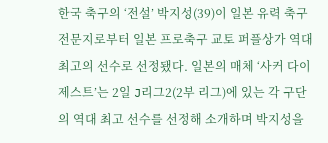한국 축구의 ‘전설’ 박지성(39)이 일본 유력 축구 전문지로부터 일본 프로축구 교토 퍼플상가 역대 최고의 선수로 선정됐다. 일본의 매체 ‘사커 다이제스트’는 2일 J리그2(2부 리그)에 있는 각 구단의 역대 최고 선수를 선정해 소개하며 박지성을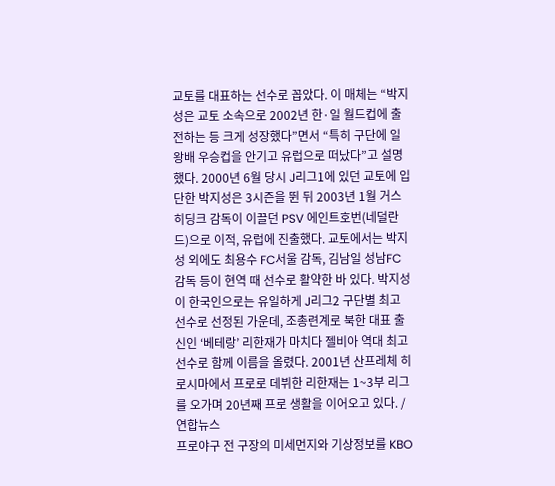교토를 대표하는 선수로 꼽았다. 이 매체는 “박지성은 교토 소속으로 2002년 한·일 월드컵에 출전하는 등 크게 성장했다”면서 “특히 구단에 일왕배 우승컵을 안기고 유럽으로 떠났다”고 설명했다. 2000년 6월 당시 J리그1에 있던 교토에 입단한 박지성은 3시즌을 뛴 뒤 2003년 1월 거스 히딩크 감독이 이끌던 PSV 에인트호번(네덜란드)으로 이적, 유럽에 진출했다. 교토에서는 박지성 외에도 최용수 FC서울 감독, 김남일 성남FC 감독 등이 현역 때 선수로 활약한 바 있다. 박지성이 한국인으로는 유일하게 J리그2 구단별 최고 선수로 선정된 가운데, 조총련계로 북한 대표 출신인 ‘베테랑’ 리한재가 마치다 젤비아 역대 최고 선수로 함께 이름을 올렸다. 2001년 산프레체 히로시마에서 프로로 데뷔한 리한재는 1~3부 리그를 오가며 20년째 프로 생활을 이어오고 있다. /연합뉴스
프로야구 전 구장의 미세먼지와 기상정보를 KBO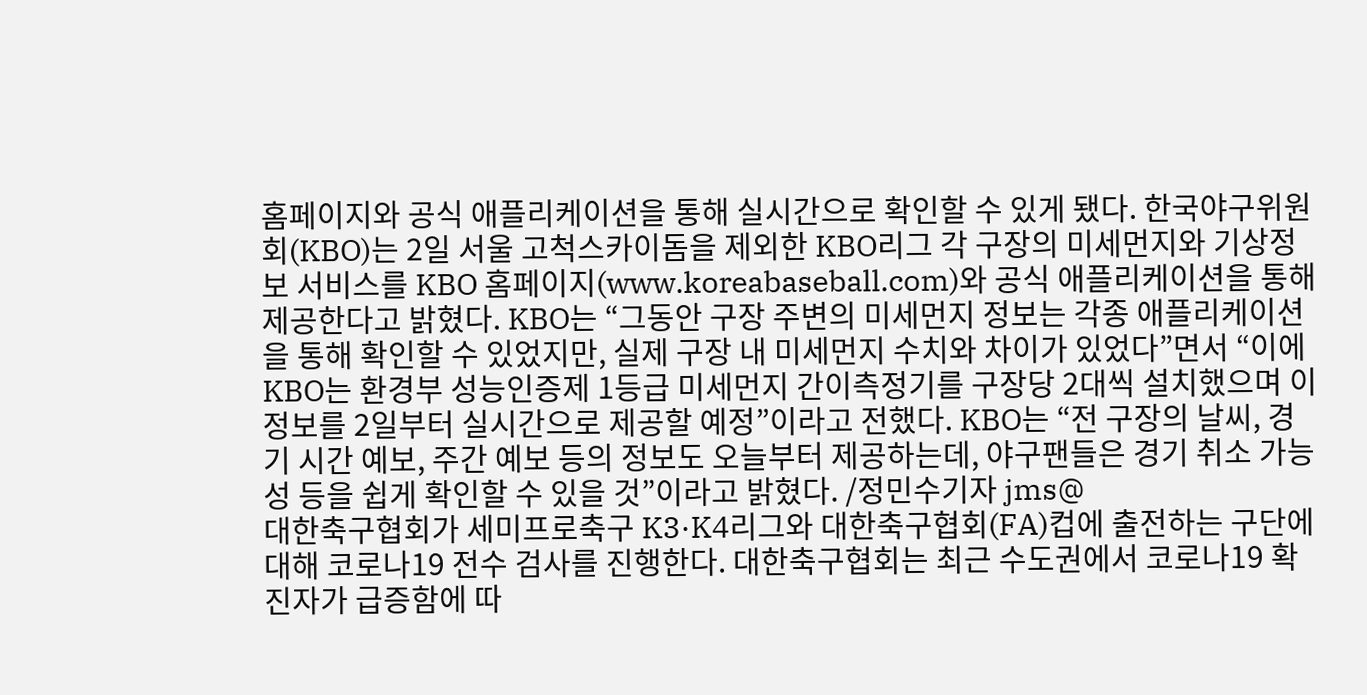홈페이지와 공식 애플리케이션을 통해 실시간으로 확인할 수 있게 됐다. 한국야구위원회(KBO)는 2일 서울 고척스카이돔을 제외한 KBO리그 각 구장의 미세먼지와 기상정보 서비스를 KBO 홈페이지(www.koreabaseball.com)와 공식 애플리케이션을 통해 제공한다고 밝혔다. KBO는 “그동안 구장 주변의 미세먼지 정보는 각종 애플리케이션을 통해 확인할 수 있었지만, 실제 구장 내 미세먼지 수치와 차이가 있었다”면서 “이에 KBO는 환경부 성능인증제 1등급 미세먼지 간이측정기를 구장당 2대씩 설치했으며 이 정보를 2일부터 실시간으로 제공할 예정”이라고 전했다. KBO는 “전 구장의 날씨, 경기 시간 예보, 주간 예보 등의 정보도 오늘부터 제공하는데, 야구팬들은 경기 취소 가능성 등을 쉽게 확인할 수 있을 것”이라고 밝혔다. /정민수기자 jms@
대한축구협회가 세미프로축구 K3·K4리그와 대한축구협회(FA)컵에 출전하는 구단에 대해 코로나19 전수 검사를 진행한다. 대한축구협회는 최근 수도권에서 코로나19 확진자가 급증함에 따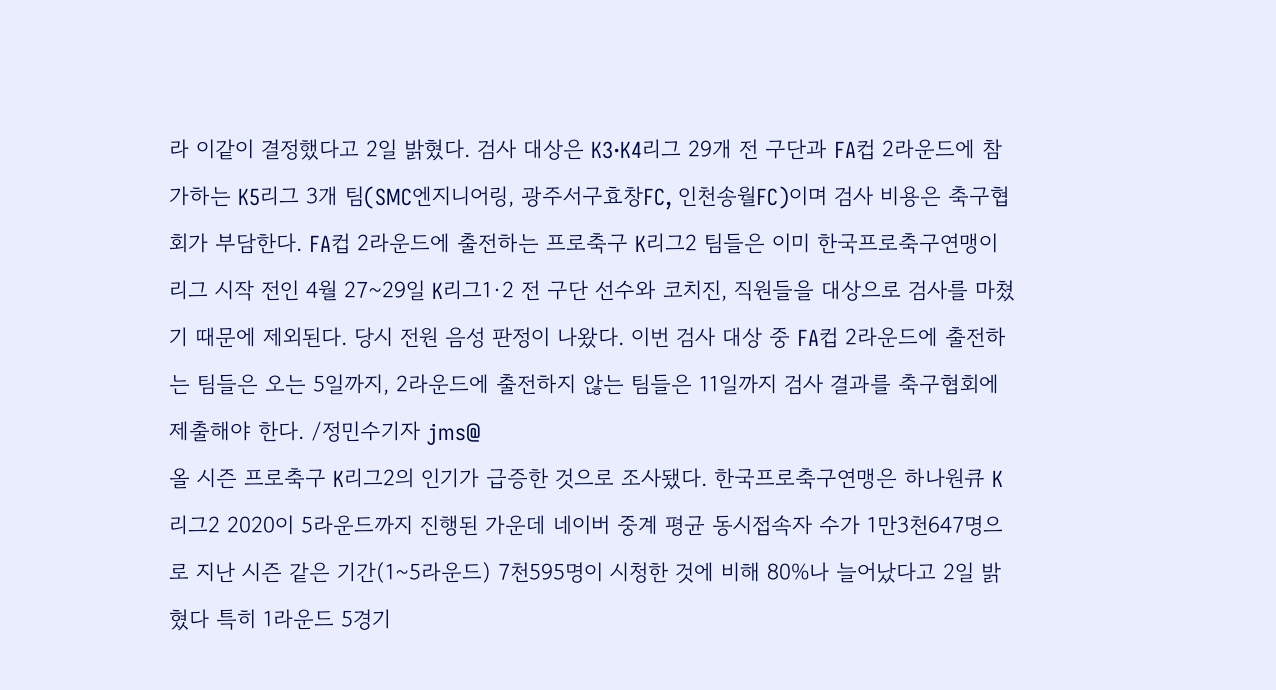라 이같이 결정했다고 2일 밝혔다. 검사 대상은 K3·K4리그 29개 전 구단과 FA컵 2라운드에 참가하는 K5리그 3개 팀(SMC엔지니어링, 광주서구효창FC, 인천송월FC)이며 검사 비용은 축구협회가 부담한다. FA컵 2라운드에 출전하는 프로축구 K리그2 팀들은 이미 한국프로축구연맹이 리그 시작 전인 4월 27~29일 K리그1·2 전 구단 선수와 코치진, 직원들을 대상으로 검사를 마쳤기 때문에 제외된다. 당시 전원 음성 판정이 나왔다. 이번 검사 대상 중 FA컵 2라운드에 출전하는 팀들은 오는 5일까지, 2라운드에 출전하지 않는 팀들은 11일까지 검사 결과를 축구협회에 제출해야 한다. /정민수기자 jms@
올 시즌 프로축구 K리그2의 인기가 급증한 것으로 조사됐다. 한국프로축구연맹은 하나원큐 K리그2 2020이 5라운드까지 진행된 가운데 네이버 중계 평균 동시접속자 수가 1만3천647명으로 지난 시즌 같은 기간(1~5라운드) 7천595명이 시청한 것에 비해 80%나 늘어났다고 2일 밝혔다 특히 1라운드 5경기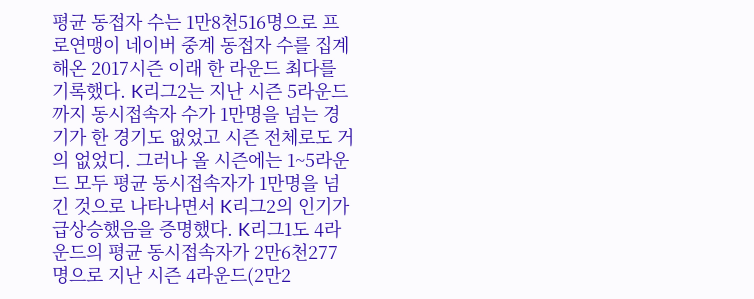평균 동접자 수는 1만8천516명으로 프로연맹이 네이버 중계 동접자 수를 집계해온 2017시즌 이래 한 라운드 최다를 기록했다. K리그2는 지난 시즌 5라운드까지 동시접속자 수가 1만명을 넘는 경기가 한 경기도 없었고 시즌 전체로도 거의 없었디. 그러나 올 시즌에는 1~5라운드 모두 평균 동시접속자가 1만명을 넘긴 것으로 나타나면서 K리그2의 인기가 급상승했음을 증명했다. K리그1도 4라운드의 평균 동시접속자가 2만6천277명으로 지난 시즌 4라운드(2만2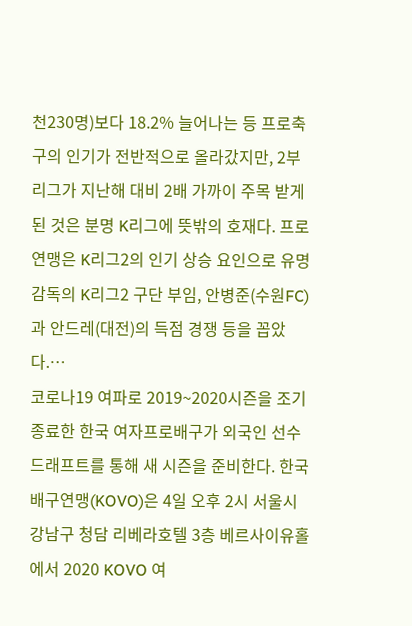천230명)보다 18.2% 늘어나는 등 프로축구의 인기가 전반적으로 올라갔지만, 2부 리그가 지난해 대비 2배 가까이 주목 받게 된 것은 분명 K리그에 뜻밖의 호재다. 프로연맹은 K리그2의 인기 상승 요인으로 유명 감독의 K리그2 구단 부임, 안병준(수원FC)과 안드레(대전)의 득점 경쟁 등을 꼽았다.…
코로나19 여파로 2019~2020시즌을 조기 종료한 한국 여자프로배구가 외국인 선수 드래프트를 통해 새 시즌을 준비한다. 한국배구연맹(KOVO)은 4일 오후 2시 서울시 강남구 청담 리베라호텔 3층 베르사이유홀에서 2020 KOVO 여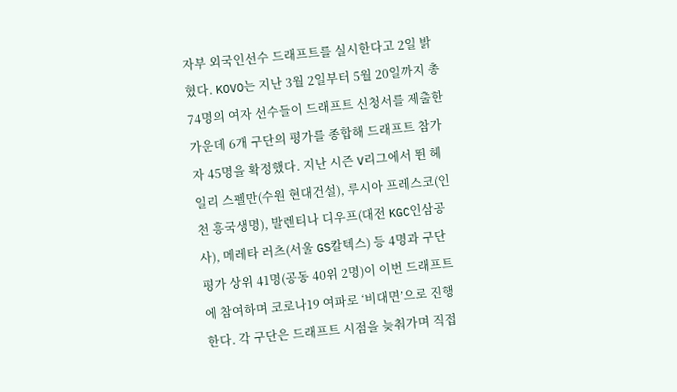자부 외국인선수 드래프트를 실시한다고 2일 밝혔다. KOVO는 지난 3월 2일부터 5월 20일까지 총 74명의 여자 선수들이 드래프트 신청서를 제출한 가운데 6개 구단의 평가를 종합해 드래프트 참가자 45명을 확정했다. 지난 시즌 V리그에서 뛴 헤일리 스펠만(수원 현대건설), 루시아 프레스코(인천 흥국생명), 발렌티나 디우프(대전 KGC인삼공사), 메레타 러츠(서울 GS칼텍스) 등 4명과 구단 평가 상위 41명(공동 40위 2명)이 이번 드래프트에 참여하며 코로나19 여파로 ‘비대면’으로 진행한다. 각 구단은 드래프트 시점을 늦춰가며 직접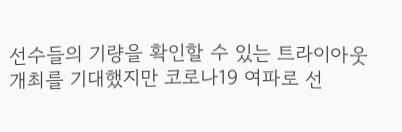선수들의 기량을 확인할 수 있는 트라이아웃 개최를 기대했지만 코로나19 여파로 선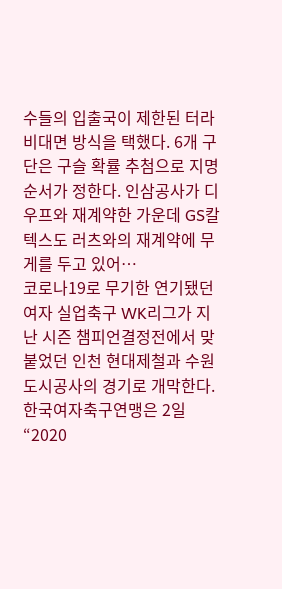수들의 입출국이 제한된 터라 비대면 방식을 택했다. 6개 구단은 구슬 확률 추첨으로 지명 순서가 정한다. 인삼공사가 디우프와 재계약한 가운데 GS칼텍스도 러츠와의 재계약에 무게를 두고 있어…
코로나19로 무기한 연기됐던 여자 실업축구 WK리그가 지난 시즌 챔피언결정전에서 맞붙었던 인천 현대제철과 수원도시공사의 경기로 개막한다. 한국여자축구연맹은 2일 “2020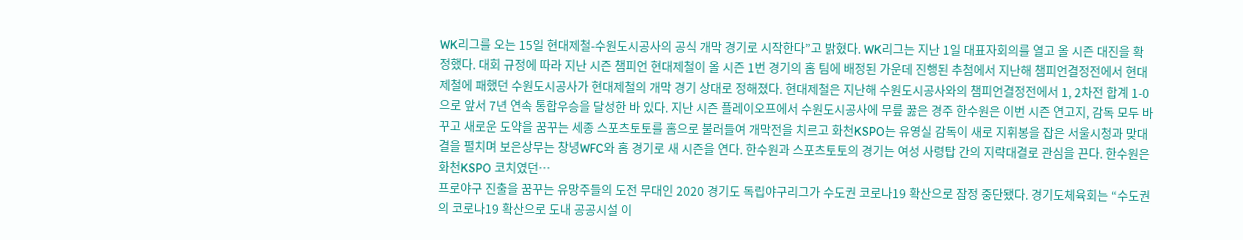WK리그를 오는 15일 현대제철-수원도시공사의 공식 개막 경기로 시작한다”고 밝혔다. WK리그는 지난 1일 대표자회의를 열고 올 시즌 대진을 확정했다. 대회 규정에 따라 지난 시즌 챔피언 현대제철이 올 시즌 1번 경기의 홈 팀에 배정된 가운데 진행된 추첨에서 지난해 챔피언결정전에서 현대제철에 패했던 수원도시공사가 현대제철의 개막 경기 상대로 정해졌다. 현대제철은 지난해 수원도시공사와의 챔피언결정전에서 1, 2차전 합계 1-0으로 앞서 7년 연속 통합우승을 달성한 바 있다. 지난 시즌 플레이오프에서 수원도시공사에 무릎 꿇은 경주 한수원은 이번 시즌 연고지, 감독 모두 바꾸고 새로운 도약을 꿈꾸는 세종 스포츠토토를 홈으로 불러들여 개막전을 치르고 화천KSPO는 유영실 감독이 새로 지휘봉을 잡은 서울시청과 맞대결을 펼치며 보은상무는 창녕WFC와 홈 경기로 새 시즌을 연다. 한수원과 스포츠토토의 경기는 여성 사령탑 간의 지략대결로 관심을 끈다. 한수원은 화천KSPO 코치였던…
프로야구 진출을 꿈꾸는 유망주들의 도전 무대인 2020 경기도 독립야구리그가 수도권 코로나19 확산으로 잠정 중단됐다. 경기도체육회는 “수도권의 코로나19 확산으로 도내 공공시설 이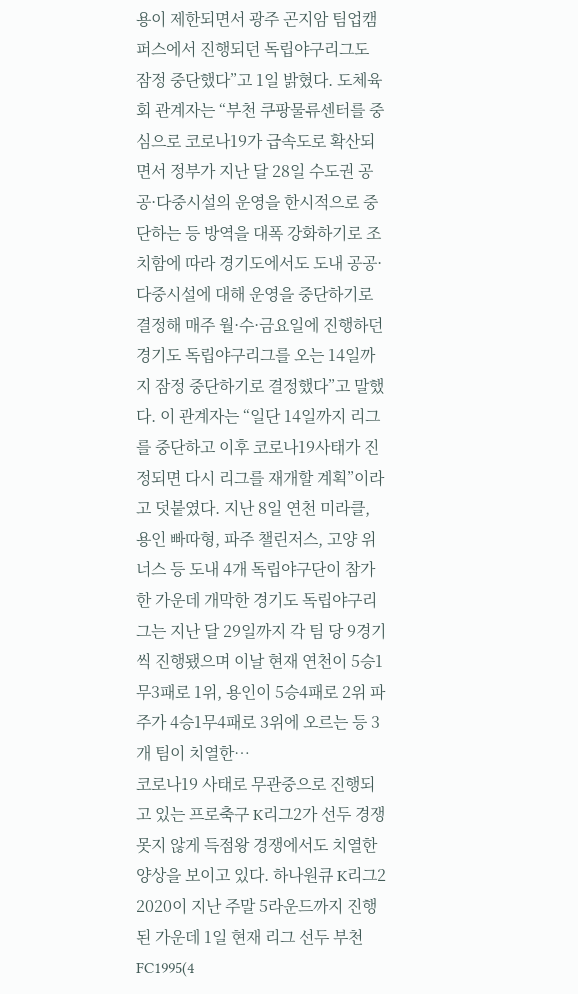용이 제한되면서 광주 곤지암 팀업캠퍼스에서 진행되던 독립야구리그도 잠정 중단했다”고 1일 밝혔다. 도체육회 관계자는 “부천 쿠팡물류센터를 중심으로 코로나19가 급속도로 확산되면서 정부가 지난 달 28일 수도권 공공·다중시설의 운영을 한시적으로 중단하는 등 방역을 대폭 강화하기로 조치함에 따라 경기도에서도 도내 공공·다중시설에 대해 운영을 중단하기로 결정해 매주 월·수·금요일에 진행하던 경기도 독립야구리그를 오는 14일까지 잠정 중단하기로 결정했다”고 말했다. 이 관계자는 “일단 14일까지 리그를 중단하고 이후 코로나19사태가 진정되면 다시 리그를 재개할 계획”이라고 덧붙였다. 지난 8일 연천 미라클, 용인 빠따형, 파주 챌린저스, 고양 위너스 등 도내 4개 독립야구단이 참가한 가운데 개막한 경기도 독립야구리그는 지난 달 29일까지 각 팀 당 9경기 씩 진행됐으며 이날 현재 연천이 5승1무3패로 1위, 용인이 5승4패로 2위 파주가 4승1무4패로 3위에 오르는 등 3개 팀이 치열한…
코로나19 사태로 무관중으로 진행되고 있는 프로축구 K리그2가 선두 경쟁 못지 않게 득점왕 경쟁에서도 치열한 양상을 보이고 있다. 하나원큐 K리그2 2020이 지난 주말 5라운드까지 진행된 가운데 1일 현재 리그 선두 부천FC1995(4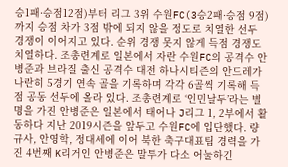승1패·승점12점)부터 리그 3위 수원FC(3승2패·승점 9점)까지 승점 차가 3점 밖에 되지 않을 정도로 치열한 선두 경쟁이 이어지고 있다. 순위 경쟁 못지 않게 득점 경쟁도 치열하다. 조총련계로 일본에서 자란 수원FC의 공격수 안병준과 브라질 출신 공격수 대전 하나시티즌의 안드레가 나란히 5경기 연속 골을 기록하며 각각 6골씩 기록해 득점 공동 선두에 올라 있다. 조총련계로 ‘인민날두’라는 별명을 가진 안병준은 일본에서 태어나 J리그 1, 2부에서 활동하다 지난 2019시즌을 앞두고 수원FC에 입단했다. 량규사, 안영학, 정대세에 이어 북한 축구대표팀 경력을 가진 4번째 K리거인 안병준은 말투가 다소 어눌하긴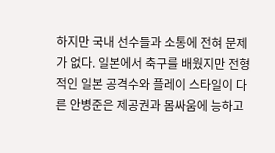하지만 국내 선수들과 소통에 전혀 문제가 없다. 일본에서 축구를 배웠지만 전형적인 일본 공격수와 플레이 스타일이 다른 안병준은 제공권과 몸싸움에 능하고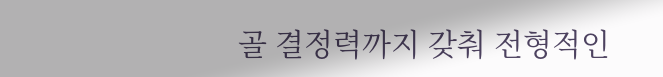골 결정력까지 갖춰 전형적인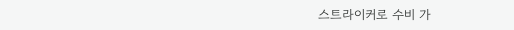스트라이커로 수비 가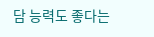담 능력도 좋다는